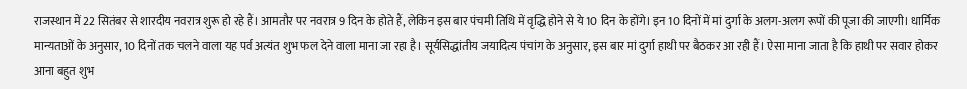राजस्थान में 22 सितंबर से शारदीय नवरात्र शुरू हो रहे हैं। आमतौर पर नवरात्र 9 दिन के होते हैं, लेकिन इस बार पंचमी तिथि में वृद्धि होने से ये 10 दिन के होंगे। इन 10 दिनों में मां दुर्गा के अलग-अलग रूपों की पूजा की जाएगी। धार्मिक मान्यताओं के अनुसार, 10 दिनों तक चलने वाला यह पर्व अत्यंत शुभ फल देने वाला माना जा रहा है। सूर्यसिद्धांतीय जयादित्य पंचांग के अनुसार, इस बार मां दुर्गा हाथी पर बैठकर आ रही हैं। ऐसा माना जाता है कि हाथी पर सवार होकर आना बहुत शुभ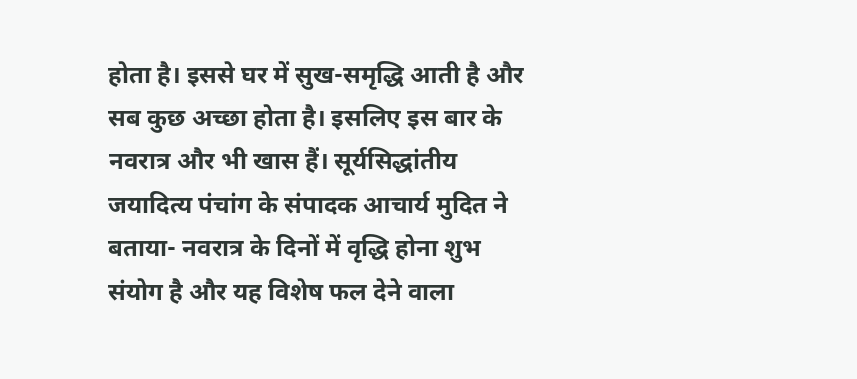होता है। इससे घर में सुख-समृद्धि आती है और सब कुछ अच्छा होता है। इसलिए इस बार के नवरात्र और भी खास हैं। सूर्यसिद्धांतीय जयादित्य पंचांग के संपादक आचार्य मुदित ने बताया- नवरात्र के दिनों में वृद्धि होना शुभ संयोग है और यह विशेष फल देने वाला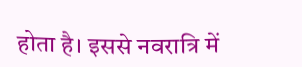होता है। इससे नवरात्रि में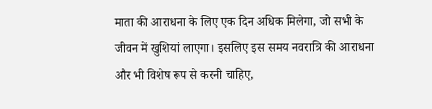माता की आराधना के लिए एक दिन अधिक मिलेगा, जो सभी के जीवन में खुशियां लाएगा। इसलिए इस समय नवरात्रि की आराधना और भी विशेष रूप से करनी चाहिए,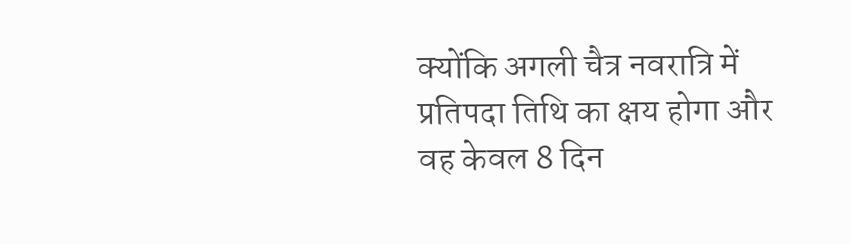क्योंकि अगली चैत्र नवरात्रि में प्रतिपदा तिथि का क्षय होगा और वह केवल 8 दिन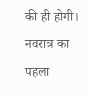की ही होगी। नवरात्र का पहला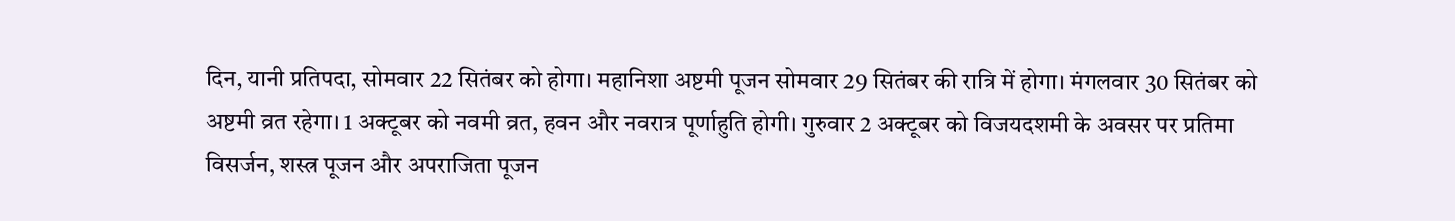दिन, यानी प्रतिपदा, सोमवार 22 सितंबर को होगा। महानिशा अष्टमी पूजन सोमवार 29 सितंबर की रात्रि में होगा। मंगलवार 30 सितंबर को अष्टमी व्रत रहेगा। 1 अक्टूबर को नवमी व्रत, हवन और नवरात्र पूर्णाहुति होगी। गुरुवार 2 अक्टूबर को विजयदशमी के अवसर पर प्रतिमा विसर्जन, शस्त्र पूजन और अपराजिता पूजन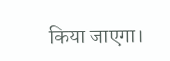किया जाएगा।